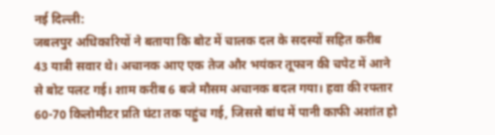नई दिल्ली:
जबलपुर अधिकारियों ने बताया कि बोट में चालक दल के सदस्यों सहित करीब 43 यात्री सवार थे। अचानक आए एक तेज और भयंकर तूफान की चपेट में आने से बोट पलट गई। शाम करीब 6 बजे मौसम अचानक बदल गया। हवा की रफ्तार 60-70 किलोमीटर प्रति घंटा तक पहुंच गई, जिससे बांध में पानी काफी अशांत हो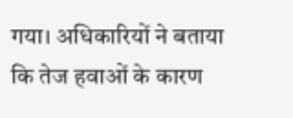गया। अधिकारियों ने बताया कि तेज हवाओं के कारण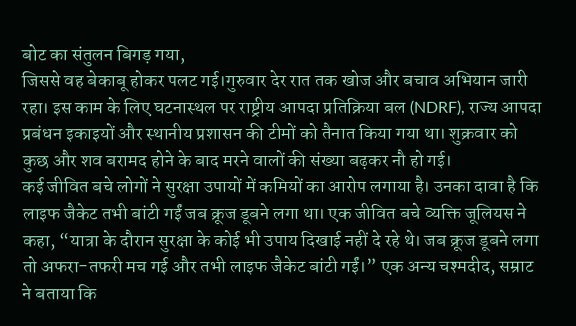बोट का संतुलन बिगड़ गया,
जिससे वह बेकाबू होकर पलट गई।गुरुवार देर रात तक खोज और बचाव अभियान जारी रहा। इस काम के लिए घटनास्थल पर राष्ट्रीय आपदा प्रतिक्रिया बल (NDRF), राज्य आपदा प्रबंधन इकाइयों और स्थानीय प्रशासन की टीमों को तैनात किया गया था। शुक्रवार को कुछ और शव बरामद होने के बाद मरने वालों की संख्या बढ़कर नौ हो गई।
कई जीवित बचे लोगों ने सुरक्षा उपायों में कमियों का आरोप लगाया है। उनका दावा है कि लाइफ जैकेट तभी बांटी गईं जब क्रूज डूबने लगा था। एक जीवित बचे व्यक्ति जूलियस ने कहा, “यात्रा के दौरान सुरक्षा के कोई भी उपाय दिखाई नहीं दे रहे थे। जब क्रूज डूबने लगा तो अफरा-तफरी मच गई और तभी लाइफ जैकेट बांटी गईं।” एक अन्य चश्मदीद, सम्राट ने बताया कि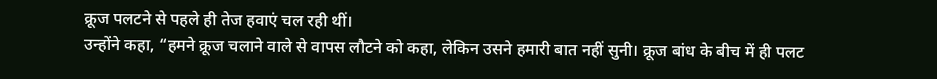क्रूज पलटने से पहले ही तेज हवाएं चल रही थीं।
उन्होंने कहा, “हमने क्रूज चलाने वाले से वापस लौटने को कहा, लेकिन उसने हमारी बात नहीं सुनी। क्रूज बांध के बीच में ही पलट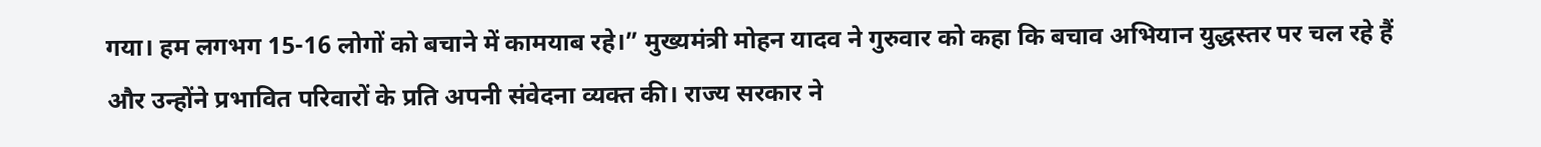गया। हम लगभग 15-16 लोगों को बचाने में कामयाब रहे।” मुख्यमंत्री मोहन यादव ने गुरुवार को कहा कि बचाव अभियान युद्धस्तर पर चल रहे हैं और उन्होंने प्रभावित परिवारों के प्रति अपनी संवेदना व्यक्त की। राज्य सरकार ने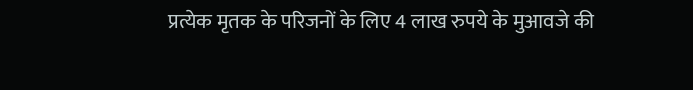प्रत्येक मृतक के परिजनों के लिए 4 लाख रुपये के मुआवजे की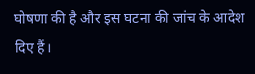घोषणा की है और इस घटना की जांच के आदेश दिए हैं।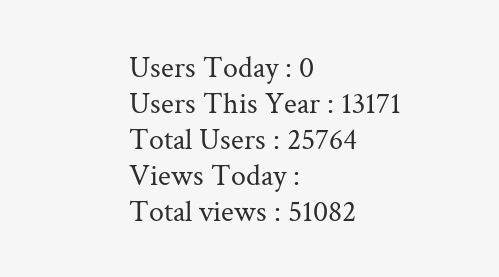Users Today : 0
Users This Year : 13171
Total Users : 25764
Views Today :
Total views : 51082